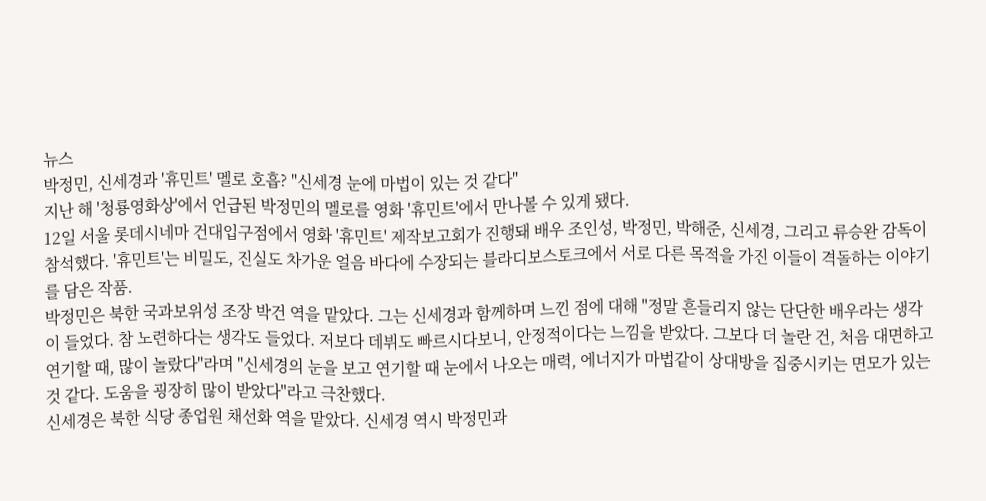뉴스
박정민, 신세경과 '휴민트' 멜로 호흡? "신세경 눈에 마법이 있는 것 같다"
지난 해 '청룡영화상'에서 언급된 박정민의 멜로를 영화 '휴민트'에서 만나볼 수 있게 됐다.
12일 서울 롯데시네마 건대입구점에서 영화 '휴민트' 제작보고회가 진행돼 배우 조인성, 박정민, 박해준, 신세경, 그리고 류승완 감독이 참석했다. '휴민트'는 비밀도, 진실도 차가운 얼음 바다에 수장되는 블라디보스토크에서 서로 다른 목적을 가진 이들이 격돌하는 이야기를 담은 작품.
박정민은 북한 국과보위성 조장 박건 역을 맡았다. 그는 신세경과 함께하며 느낀 점에 대해 "정말 흔들리지 않는 단단한 배우라는 생각이 들었다. 참 노련하다는 생각도 들었다. 저보다 데뷔도 빠르시다보니, 안정적이다는 느낌을 받았다. 그보다 더 놀란 건, 처음 대면하고 연기할 때, 많이 놀랐다"라며 "신세경의 눈을 보고 연기할 때 눈에서 나오는 매력, 에너지가 마법같이 상대방을 집중시키는 면모가 있는 것 같다. 도움을 굉장히 많이 받았다"라고 극찬했다.
신세경은 북한 식당 종업원 채선화 역을 맡았다. 신세경 역시 박정민과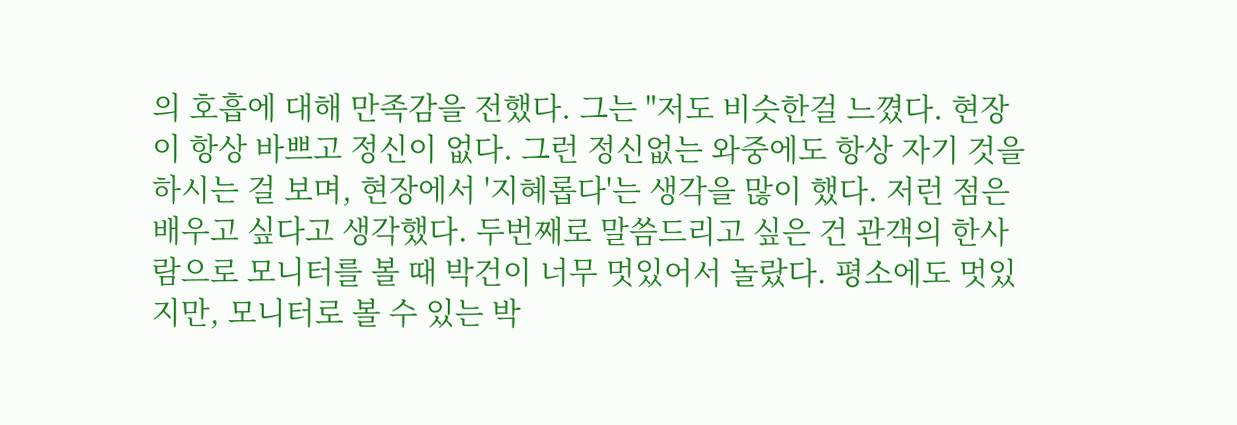의 호흡에 대해 만족감을 전했다. 그는 "저도 비슷한걸 느꼈다. 현장이 항상 바쁘고 정신이 없다. 그런 정신없는 와중에도 항상 자기 것을 하시는 걸 보며, 현장에서 '지혜롭다'는 생각을 많이 했다. 저런 점은 배우고 싶다고 생각했다. 두번째로 말씀드리고 싶은 건 관객의 한사람으로 모니터를 볼 때 박건이 너무 멋있어서 놀랐다. 평소에도 멋있지만, 모니터로 볼 수 있는 박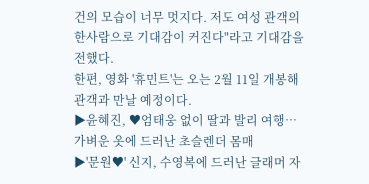건의 모습이 너무 멋지다. 저도 여성 관객의 한사람으로 기대감이 커진다"라고 기대감을 전했다.
한편, 영화 '휴민트'는 오는 2월 11일 개봉해 관객과 만날 예정이다.
▶윤혜진, ♥엄태웅 없이 딸과 발리 여행…가벼운 옷에 드러난 초슬렌더 몸매
▶'문원♥' 신지, 수영복에 드러난 글래머 자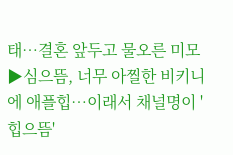태…결혼 앞두고 물오른 미모
▶심으뜸, 너무 아찔한 비키니에 애플힙…이래서 채널명이 '힙으뜸'